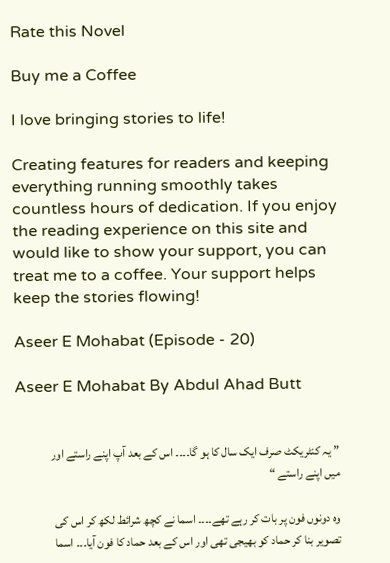Rate this Novel

Buy me a Coffee

I love bringing stories to life!

Creating features for readers and keeping everything running smoothly takes countless hours of dedication. If you enjoy the reading experience on this site and would like to show your support, you can treat me to a coffee. Your support helps keep the stories flowing!

Aseer E Mohabat (Episode - 20)

Aseer E Mohabat By Abdul Ahad Butt


” یہ کنٹریکٹ صرف ایک سال کا ہو گا۔۔۔۔ اس کے بعد آپ اپنے راستے اور میں اپنے راستے “

وہ دونوں فون پر بات کر رہے تھے۔۔۔۔ اسما نے کچھ شرائط لکھ کر اس کی تصویر بنا کر حماد کو بھیجی تھی اور اس کے بعد حماد کا فون آیا۔۔۔ اسما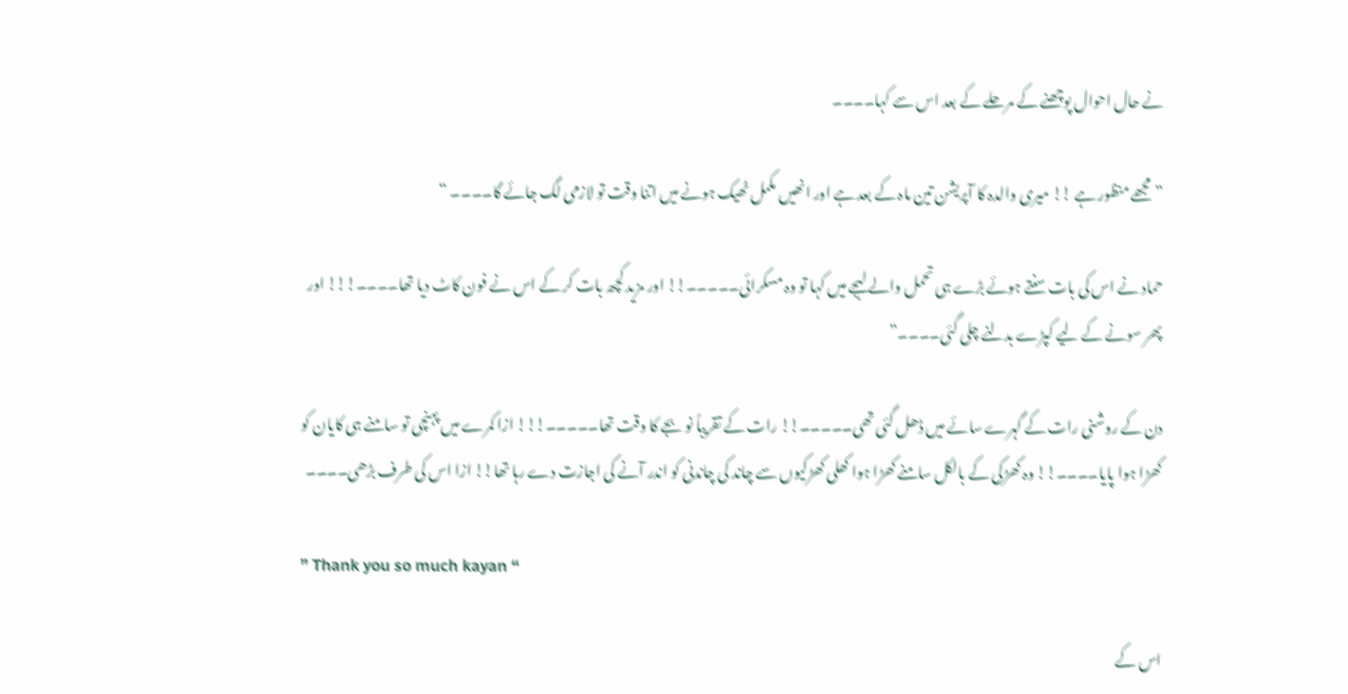نے حال احوال پوچھنے کے مرحلے کے بعد اس سے کہا۔۔۔۔

” مجھے منظور ہے !! میری والدہ کا آپریشن تین ماہ کے بعد ہے اور انھیں مکمل ٹھیک ہونے میں اتنا وقت تو لازمی لگ جائے گا۔۔۔۔ “

حماد نے اس کی بات سنتے ہوئے بڑے ہی تحمل والے لہجے میں کہا تو وہ مسکرائی۔۔۔۔۔!! اور مزید کچھ بات کر کے اس نے فون کاٹ دیا تھا۔۔۔۔!!! اور پھر سونے کے لیے کپڑے بدلنے چلی گئی۔۔۔۔”

دن کے روشنی رات کے گہرے سائے میں ڈھل گئی تھی۔۔۔۔۔!! رات کے تقریباً نو بجے کا وقت تھا۔۔۔۔۔!!! ازا کمرے میں پہنچی تو سامنے ہی کایان کو کھڑا ہوا پایا۔۔۔۔!! وہ کھڑکی کے بالکل سامنے کھڑا ہوا کھلی کھڑکیوں سے چاند کی چاندنی کو اندر آنے کی اجازت دے رہا تھا!! ازا اس کی طرف بڑھی۔۔۔۔

” Thank you so much kayan “

اس کے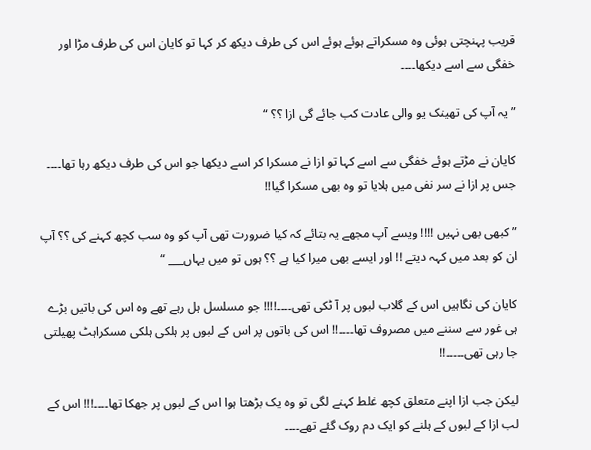قریب پہنچتی ہوئی وہ مسکراتے ہوئے ہوئے اس کی طرف دیکھ کر کہا تو کایان اس کی طرف مڑا اور خفگی سے اسے دیکھا۔۔۔۔

” یہ آپ کی تھینک یو والی عادت کب جائے گی ازا ؟؟ “

کایان نے مڑتے ہوئے خفگی سے اسے کہا تو ازا نے مسکرا کر اسے دیکھا جو اس کی طرف دیکھ رہا تھا۔۔۔۔ جس پر ازا نے سر نفی میں ہلایا تو وہ بھی مسکرا گیا!!

” کبھی بھی نہیں !!!! ویسے آپ مجھے یہ بتائے کہ کیا ضرورت تھی آپ کو وہ سب کچھ کہنے کی ؟؟ آپ ان کو بعد میں کہہ دیتے !! اور ایسے بھی میرا کیا ہے ؟؟ ہوں تو میں یہاں___ “

کایان کی نگاہیں اس کے گلاب لبوں پر آ ٹکی تھی۔۔۔۔!!!! جو مسلسل ہل رہے تھے وہ اس کی باتیں بڑے ہی غور سے سننے میں مصروف تھا۔۔۔۔!! اس کی باتوں پر اس کے لبوں پر ہلکی ہلکی مسکراہٹ پھیلتی جا رہی تھی۔۔۔۔۔!!

لیکن جب ازا اپنے متعلق کچھ غلط کہنے لگی تو وہ یک بڑھتا ہوا اس کے لبوں پر جھکا تھا۔۔۔۔!!! اس کے لب ازا کے لبوں کے ہلنے کو ایک دم روک گئے تھے۔۔۔۔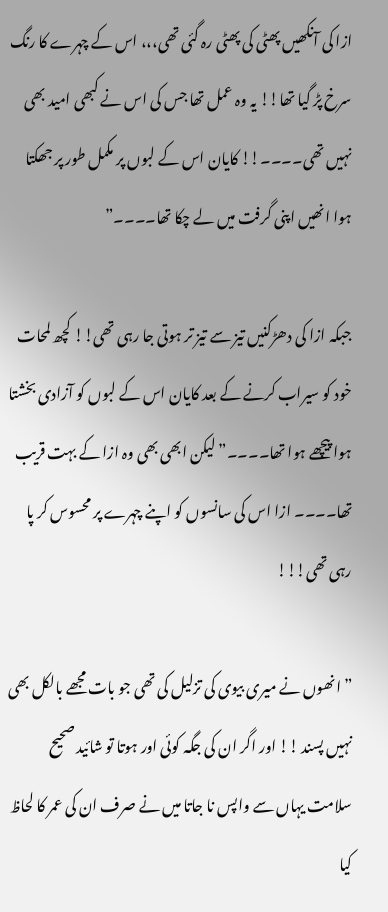ازا کی آنکھیں پھٹی کی پھٹی رہ گئی تھی،،، اس کے چہرے کا رنگ سرخ پڑ گیا تھا!! یہ وہ عمل تھا جس کی اس نے کبھی امید بھی نہیں تھی۔۔۔۔!! کایان اس کے لبوں پر مکمل طور پر جھکتا ہوا انھیں اپنی گرفت میں لے چکا تھا۔۔۔۔”

جبکہ ازا کی دھڑکنیں تیز سے تیز تر ہوتی جا رہی تھی!! کچھ لمحات خود کو سیراب کرنے کے بعد کایان اس کے لبوں کو آزادی بخشتا ہوا پیچھے ہوا تھا۔۔۔۔” لیکن ابھی بھی وہ ازا کے بہت قریب تھا۔۔۔۔ ازا اس کی سانسوں کو اپنے چہرے پر محسوس کر پا رہی تھی!!!

” انھوں نے میری بیوی کی تزلیل کی تھی جو بات مجھے بالکل بھی نہیں پسند !! اور اگر ان کی جگہ کوئی اور ہوتا تو شائید صحیح سلامت یہاں سے واپس نا جاتا میں نے صرف ان کی عمر کا لحاظ کیا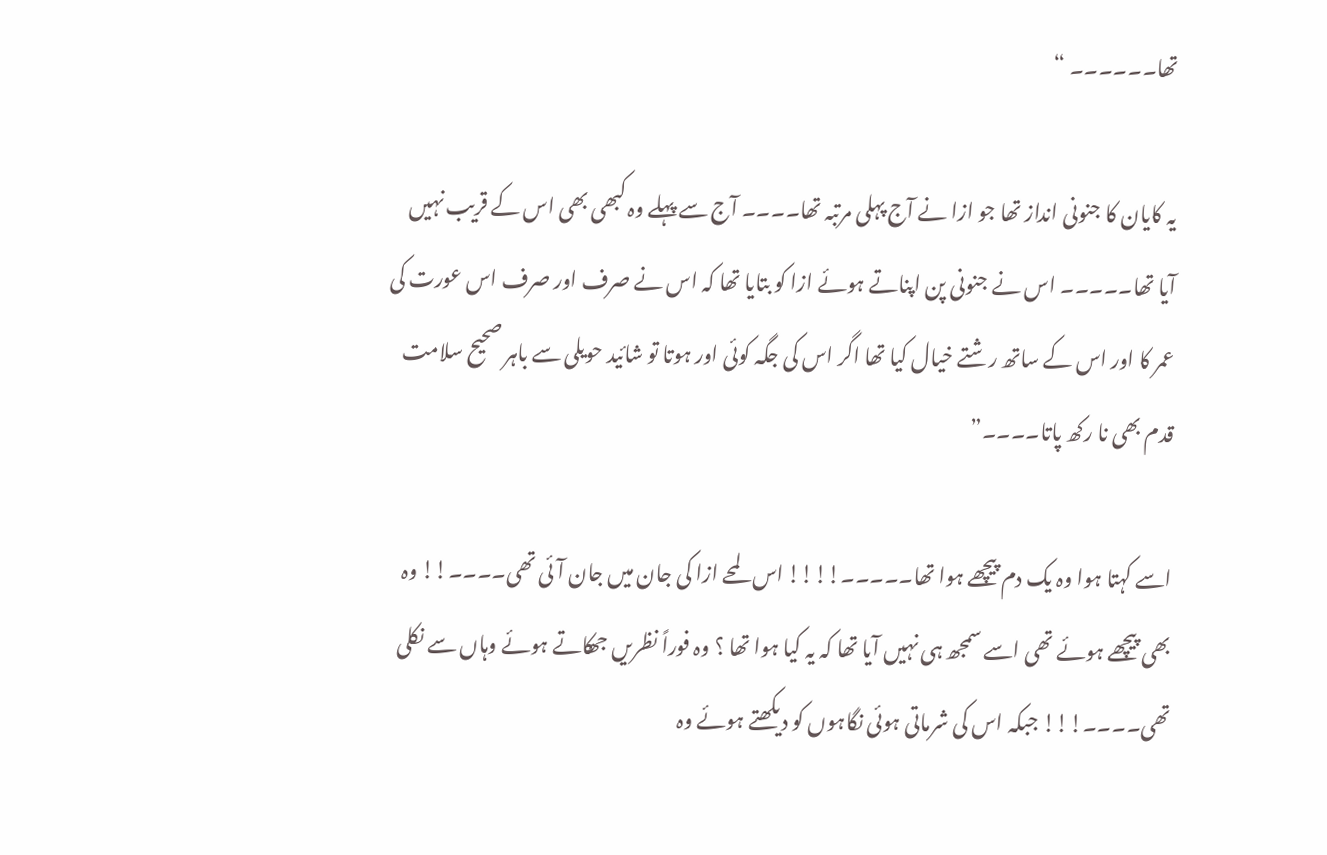تھا۔۔۔۔۔۔ “

یہ کایان کا جنونی انداز تھا جو ازا نے آج پہلی مرتبہ تھا۔۔۔۔ آج سے پہلے وہ کبھی بھی اس کے قریب نہیں آیا تھا۔۔۔۔۔ اس نے جنونی پن اپناتے ہوئے ازا کو بتایا تھا کہ اس نے صرف اور صرف اس عورت کی عمر کا اور اس کے ساتھ رشتے خیال کیا تھا اگر اس کی جگہ کوئی اور ہوتا تو شائید حویلی سے باہر صحیح سلامت قدم بھی نا رکھ پاتا۔۔۔۔”

اسے کہتا ہوا وہ یک دم پیچھے ہوا تھا۔۔۔۔۔!!!! اس لمحے ازا کی جان میں جان آئی تھی۔۔۔۔!! وہ بھی پیچھے ہوئے تھی اسے سمجھ ہی نہیں آیا تھا کہ یہ کیا ہوا تھا ؟ وہ فوراً نظریں جھکاتے ہوئے وہاں سے نکلی تھی۔۔۔۔!!! جبکہ اس کی شرماتی ہوئی نگاہوں کو دیکھتے ہوئے وہ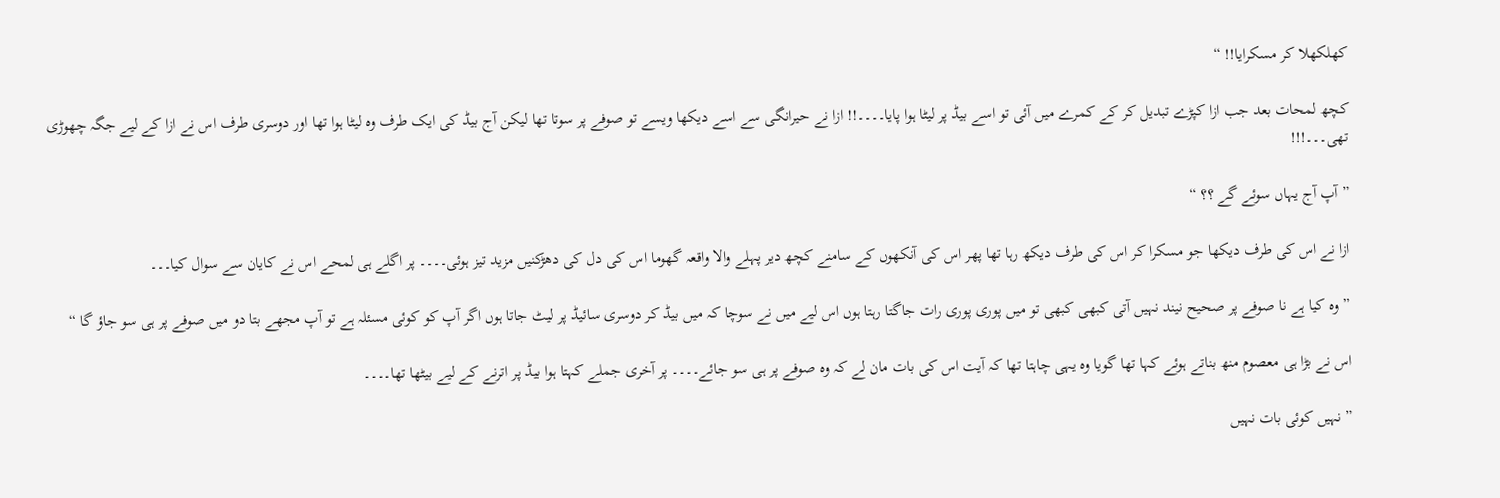کھلکھلا کر مسکرایا!! “

کچھ لمحات بعد جب ازا کپڑے تبدیل کر کے کمرے میں آئی تو اسے بیڈ پر لیٹا ہوا پایا۔۔۔۔!! ازا نے حیرانگی سے اسے دیکھا ویسے تو صوفے پر سوتا تھا لیکن آج بیڈ کی ایک طرف وہ لیٹا ہوا تھا اور دوسری طرف اس نے ازا کے لیے جگہ چھوڑی تھی۔۔۔!!!

” آپ آج یہاں سوئے گے ؟؟ “

ازا نے اس کی طرف دیکھا جو مسکرا کر اس کی طرف دیکھ رہا تھا پھر اس کی آنکھوں کے سامنے کچھ دیر پہلے والا واقعہ گھوما اس کی دل کی دھڑکنیں مزید تیز ہوئی۔۔۔۔ پر اگلے ہی لمحے اس نے کایان سے سوال کیا۔۔۔

” وہ کیا ہے نا صوفے پر صحیح نیند نہیں آتی کبھی کبھی تو میں پوری پوری رات جاگتا رہتا ہوں اس لیے میں نے سوچا کہ میں بیڈ کر دوسری سائیڈ پر لیٹ جاتا ہوں اگر آپ کو کوئی مسئلہ ہے تو آپ مجھے بتا دو میں صوفے پر ہی سو جاؤ گا “

اس نے بڑا ہی معصوم منھ بناتے ہوئے کہا تھا گویا وہ یہی چاہتا تھا کہ آیت اس کی بات مان لے کہ وہ صوفے پر ہی سو جائے۔۔۔۔ پر آخری جملے کہتا ہوا بیڈ پر اترنے کے لیے بیٹھا تھا۔۔۔۔

” نہیں کوئی بات نہیں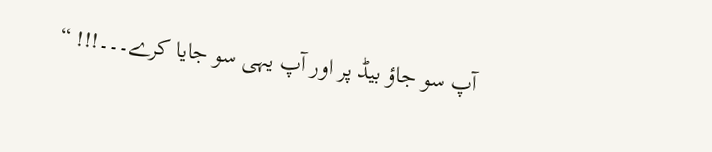آپ سو جاؤ بیڈ پر اور آپ یہی سو جایا کرے۔۔۔!!! “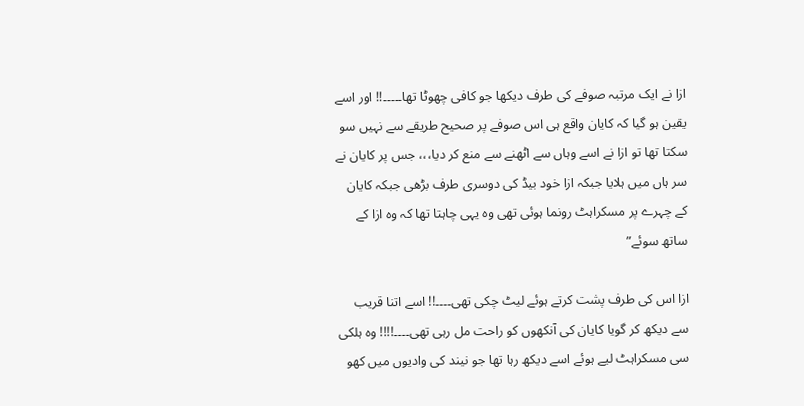ازا نے ایک مرتبہ صوفے کی طرف دیکھا جو کافی چھوٹا تھا۔۔۔۔۔!! اور اسے یقین ہو گیا کہ کایان واقع ہی اس صوفے پر صحیح طریقے سے نہیں سو سکتا تھا تو ازا نے اسے وہاں سے اٹھنے سے منع کر دیا،،، جس پر کایان نے سر ہاں میں ہلایا جبکہ ازا خود بیڈ کی دوسری طرف بڑھی جبکہ کایان کے چہرے پر مسکراہٹ رونما ہوئی تھی وہ یہی چاہتا تھا کہ وہ ازا کے ساتھ سوئے”

ازا اس کی طرف پشت کرتے ہوئے لیٹ چکی تھی۔۔۔۔!! اسے اتنا قریب سے دیکھ کر گویا کایان کی آنکھوں کو راحت مل رہی تھی۔۔۔۔!!!! وہ ہلکی سی مسکراہٹ لیے ہوئے اسے دیکھ رہا تھا جو نیند کی وادیوں میں کھو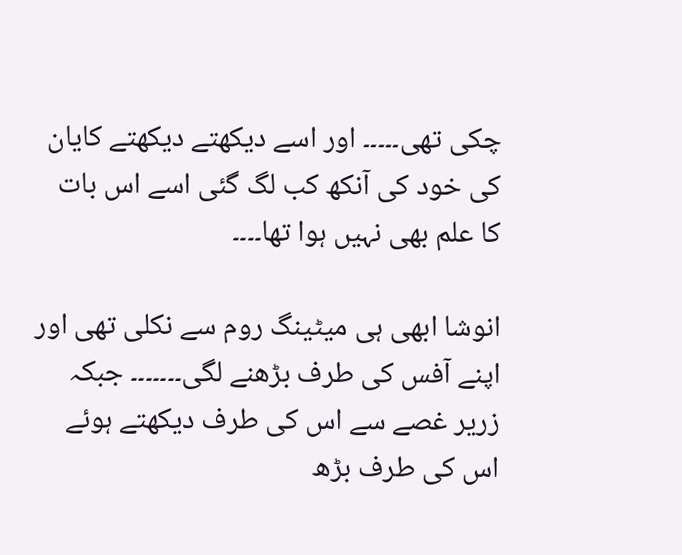چکی تھی۔۔۔۔۔ اور اسے دیکھتے دیکھتے کایان کی خود کی آنکھ کب لگ گئی اسے اس بات کا علم بھی نہیں ہوا تھا۔۔۔۔

انوشا ابھی ہی میٹینگ روم سے نکلی تھی اور اپنے آفس کی طرف بڑھنے لگی۔۔۔۔۔۔۔ جبکہ زریر غصے سے اس کی طرف دیکھتے ہوئے اس کی طرف بڑھ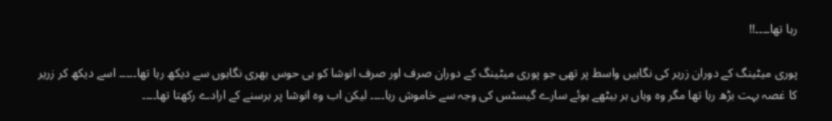رہا تھا۔۔۔۔!!

پوری میٹینگ کے دوران زریر کی نگاہیں واسط پر تھی جو پوری میٹینگ کے دوران صرف اور صرف انوشا کو ہی حوس بھری نگاہوں سے دیکھ رہا تھا۔۔۔۔۔ اسے دیکھ کر زریر کا غصہ بہت بڑھ رہا تھا مگر وہ وہاں ہر بیٹھے ہوئے سارے گیسٹس کی وجہ سے خاموش رہا۔۔۔۔ لیکن اب وہ انوشا پر برسنے کے ارادے رکھتا تھا۔۔۔۔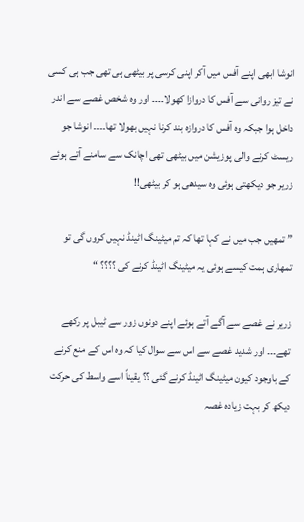انوشا ابھی اپنے آفس میں آکر اپنی کرسی پر بیٹھی ہی تھی جب ہی کسی نے تیز روانی سے آفس کا دروازا کھولا۔۔۔۔ اور وہ شخص غصے سے اندر داخل ہوا جبکہ وہ آفس کا دروازہ بند کرنا نہیں بھولا تھا۔۔۔۔ انوشا جو ریسٹ کرنے والی پوزیشن میں بیٹھی تھی اچانک سے سامنے آتے ہوئے زریر جو دیکھتی ہوئی وہ سیدھی ہو کر بیٹھی!!

” تمھیں جب میں نے کہا تھا کہ تم میٹینگ اٹینڈ نہیں کروں گی تو تمھاری ہمت کیسے ہوئی یہ میٹینگ اٹینڈ کرنے کی ؟؟؟؟ “

زریر نے غصے سے آگے آتے ہوئے اپنے دونوں زور سے ٹیبل پر رکھے تھے۔۔۔ اور شدید غصے سے اس سے سوال کیا کہ وہ اس کے منع کرنے کے باوجود کیون میٹینگ اٹینڈ کرنے گئی ؟؟ یقیناً اسے واسط کی حرکت دیکھ کر بہت زیادہ غصہ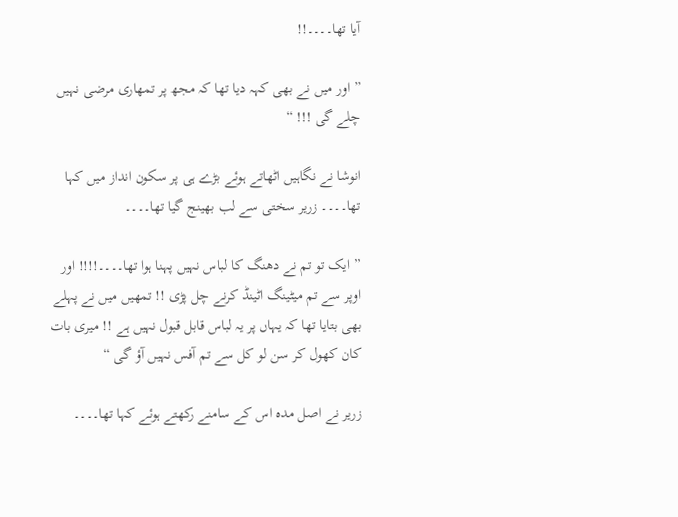آیا تھا۔۔۔۔!!

” اور میں نے بھی کہہ دیا تھا کہ مجھ پر تمھاری مرضی نہیں چلے گی !!! “

انوشا نے نگاہیں اٹھاتے ہوئے بڑے ہی پر سکون انداز میں کہا تھا۔۔۔۔ زریر سختی سے لب بھینج گیا تھا۔۔۔۔

” ایک تو تم نے دھنگ کا لباس نہیں پہنا ہوا تھا۔۔۔۔!!!! اور اوپر سے تم میٹینگ اٹینڈ کرنے چل پڑی !! تمھیں میں نے پہلے بھی بتایا تھا کہ یہاں پر یہ لباس قابل قبول نہیں ہے !! میری بات کان کھول کر سن لو کل سے تم آفس نہیں آؤ گی “

زریر نے اصل مدہ اس کے سامنے رکھتے ہوئے کہا تھا۔۔۔۔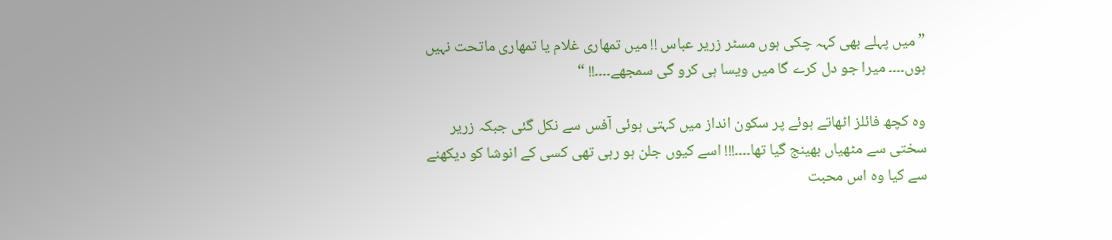” میں پہلے بھی کہہ چکی ہوں مسٹر زریر عباس !! میں تمھاری غلام یا تمھاری ماتحت نہیں ہوں۔۔۔۔ میرا جو دل کرے گا میں ویسا ہی کرو گی سمجھے۔۔۔۔!! “

وہ کچھ فائلز اٹھاتے ہوئے پر سکون انداز میں کہتی ہوئی آفس سے نکل گئی جبکہ زریر سختی سے مٹھیاں بھینج گیا تھا۔۔۔۔!!! اسے کیوں جلن ہو رہی تھی کسی کے انوشا کو دیکھنے سے کیا وہ اس محبت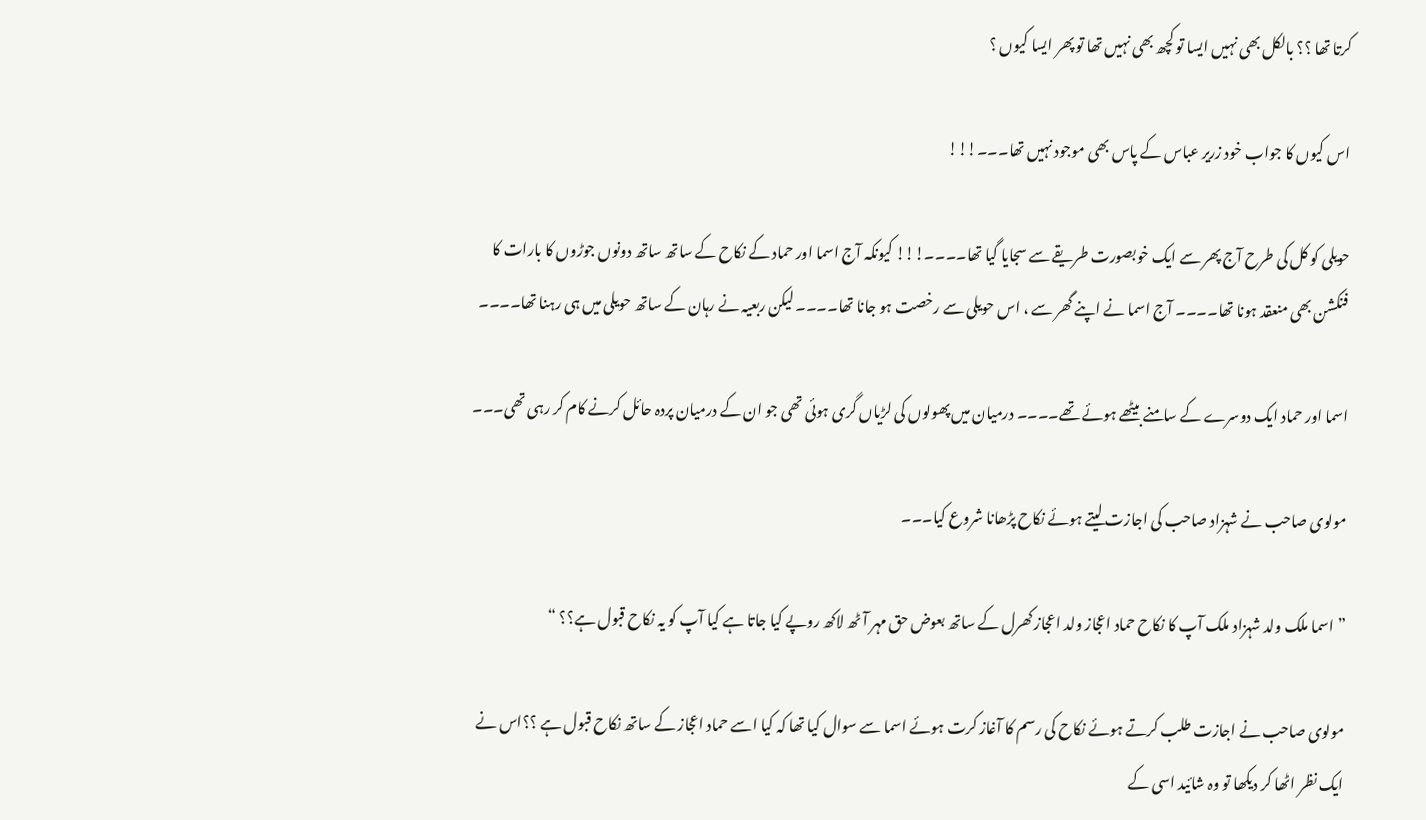کرتا تھا ؟؟ بالکل بھی نہیں ایسا تو کچھ بھی نہیں تھا تو پھر ایسا کیوں ؟

اس کیوں کا جواب خود زریر عباس کے پاس بھی موجود نہیں تھا۔۔۔!!!

حویلی کو کل کی طرح آج پھر سے ایک خوبصورت طریقے سے سجایا گیا تھا۔۔۔۔!!! کیونکہ آج اسما اور حماد کے نکاح کے ساتھ ساتھ دونوں جوڑوں کا بارات کا فنکشن بھی منعقد ہونا تھا۔۔۔۔ آج اسما نے اپنے گھر سے ، اس حویلی سے رخصت ہو جانا تھا۔۔۔۔ لیکن ربعیہ نے رہان کے ساتھ حویلی میں ہی رہنا تھا۔۔۔۔

اسما اور حماد ایک دوسرے کے سامنے بیٹھے ہوئے تھے۔۔۔۔ درمیان میں پھولوں کی لڑیاں گری ہوئی تھی جو ان کے درمیان پردہ حائل کرنے کام کر رہی تھی۔۔۔

مولوی صاحب نے شہزاد صاحب کی اجازت لیتے ہوئے نکاح پڑھانا شروع کیا۔۔۔

” اسما ملک ولد شہزاد ملک آپ کا نکاح حماد اعجاز ولد اعجاز کھرل کے ساتھ بعوض حق مہر آٹھ لاکھ روپے کیا جاتا ہے کیا آپ کو یہ نکاح قبول ہے؟؟ “

مولوی صاحب نے اجازت طلب کرتے ہوئے نکاح کی رسم کا آغاز کرت ہوئے اسما سے سوال کیا تھا کہ کیا اسے حماد اعجاز کے ساتھ نکاح قبول ہے ؟؟اس نے ایک نظر اٹھا کر دیکھا تو وہ شائید اسی کے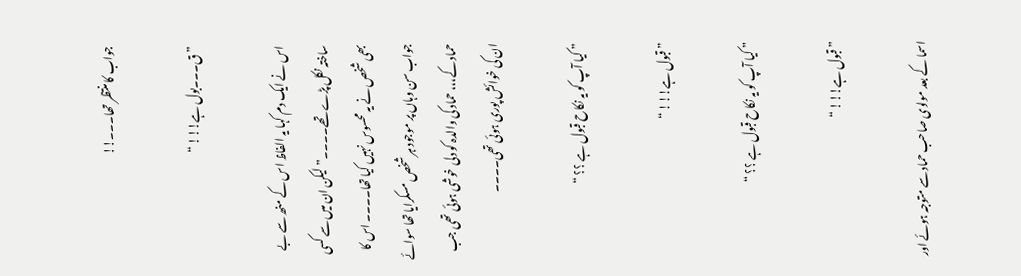جواب کا منتظر تھا۔۔۔!!

” ق۔۔۔بول ہے!!! “

اس نے ایک دم کہا یہ الفاظ اس کے منھ سے بے ساختہ نکل پڑے تھے۔۔۔۔” لیکن ان میں سے کسی بھی شخص نے یہ محسوس نہیں کیا تھا۔۔۔۔ اس کا جواب سن وہاں پر موجود ہر شخص مسکرایا تھا سوائے حماد کے،،، حماد کی والدہ کو دلی خوشی ہوئی تھی جب ان کی خوائش پوری ہوئی تھی۔۔۔۔

” کیا آپ کو یہ نکاح قبول ہے ؟؟ “

” قبول ہے!!! “

” کیا آپ کو یہ نکاح قبول ہے ؟؟ “

” قبول ہے!!! “

اسما کے بعد مولوی صاحب حماد سے متوجہ ہوئے اور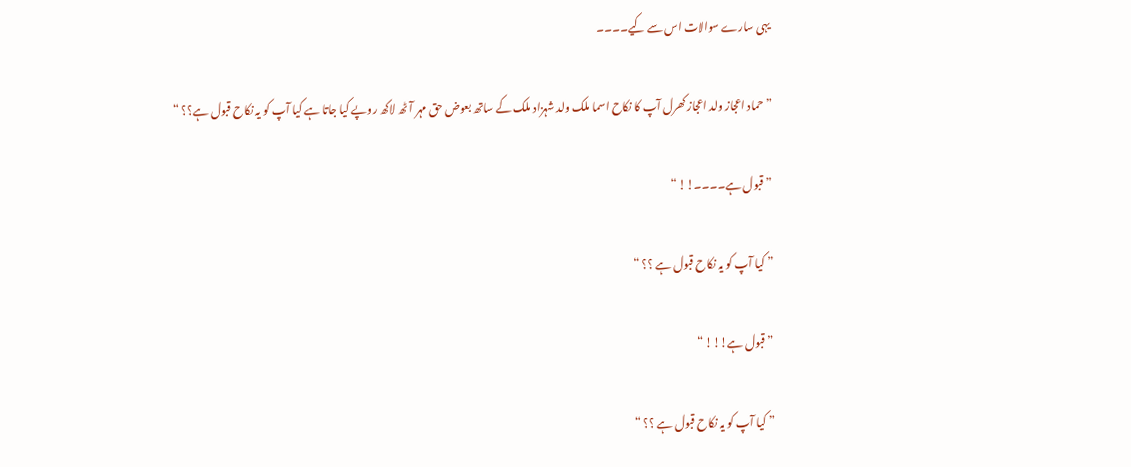یہی سارے سوالات اس سے کیے۔۔۔۔

” حماد اعجاز ولد اعجاز کھرل آپ کا نکاح اسما ملک ولد شہزاد ملک کے ساتھ بعوض حق مہر آٹھ لاکھ روپے کیا جاتا ہے کیا آپ کو یہ نکاح قبول ہے؟؟ “

” قبول ہے۔۔۔۔!! “

” کیا آپ کو یہ نکاح قبول ہے ؟؟ “

” قبول ہے!!! “

” کیا آپ کو یہ نکاح قبول ہے ؟؟ “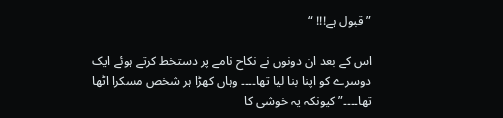” قبول ہے!!! “

اس کے بعد ان دونوں نے نکاح نامے پر دستخط کرتے ہوئے ایک دوسرے کو اپنا بنا لیا تھا۔۔۔۔ وہاں کھڑا ہر شخص مسکرا اٹھا تھا۔۔۔۔” کیونکہ یہ خوشی کا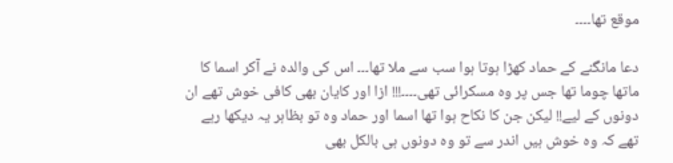موقع تھا۔۔۔۔

دعا مانگنے کے حماد کھڑا ہوتا ہوا سب سے ملا تھا۔۔۔ اس کی والدہ نے آکر اسما کا ماتھا چوما تھا جس پر وہ مسکرائی تھی۔۔۔۔!!! ازا اور کایان بھی کافی خوش تھے ان دونوں کے لیے!! لیکن جن کا نکاح ہوا تھا اسما اور حماد وہ تو بظاہر یہ دیکھا رہے تھے کہ وہ خوش ہیں اندر سے تو وہ دونوں ہی بالکل بھی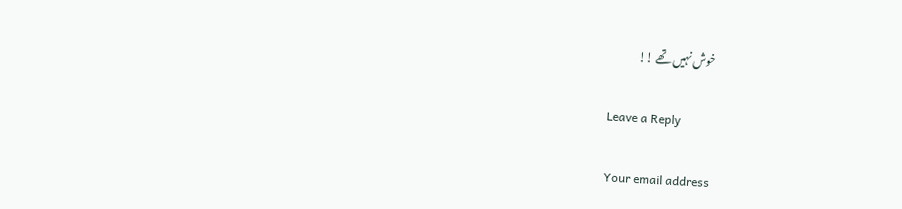خوش نہیں تھے !!

Leave a Reply

Your email address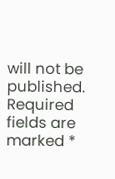will not be published. Required fields are marked *